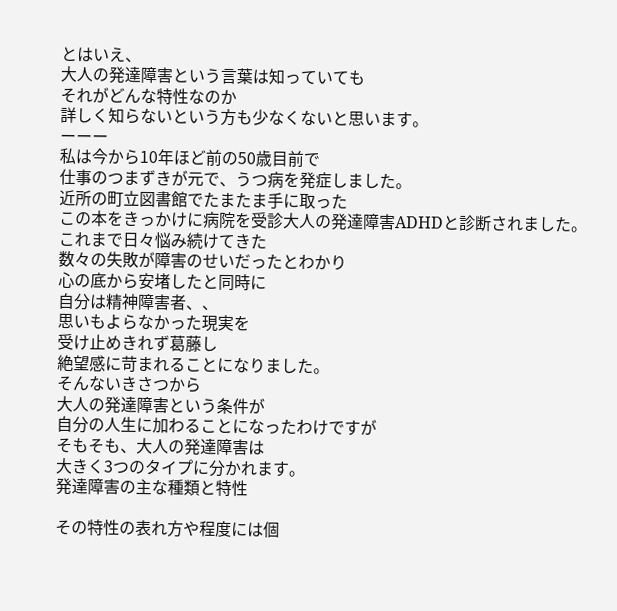とはいえ、
大人の発達障害という言葉は知っていても
それがどんな特性なのか
詳しく知らないという方も少なくないと思います。
ーーー
私は今から10年ほど前の50歳目前で
仕事のつまずきが元で、うつ病を発症しました。
近所の町立図書館でたまたま手に取った
この本をきっかけに病院を受診大人の発達障害ADHDと診断されました。
これまで日々悩み続けてきた
数々の失敗が障害のせいだったとわかり
心の底から安堵したと同時に
自分は精神障害者、、
思いもよらなかった現実を
受け止めきれず葛藤し
絶望感に苛まれることになりました。
そんないきさつから
大人の発達障害という条件が
自分の人生に加わることになったわけですが
そもそも、大人の発達障害は
大きく3つのタイプに分かれます。
発達障害の主な種類と特性

その特性の表れ方や程度には個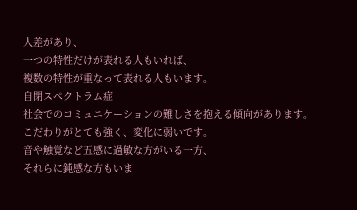人差があり、
一つの特性だけが表れる人もいれば、
複数の特性が重なって表れる人もいます。
自閉スペクトラム症
社会でのコミュニケーションの難しさを抱える傾向があります。
こだわりがとても強く、変化に弱いです。
音や触覚など五感に過敏な方がいる一方、
それらに鈍感な方もいま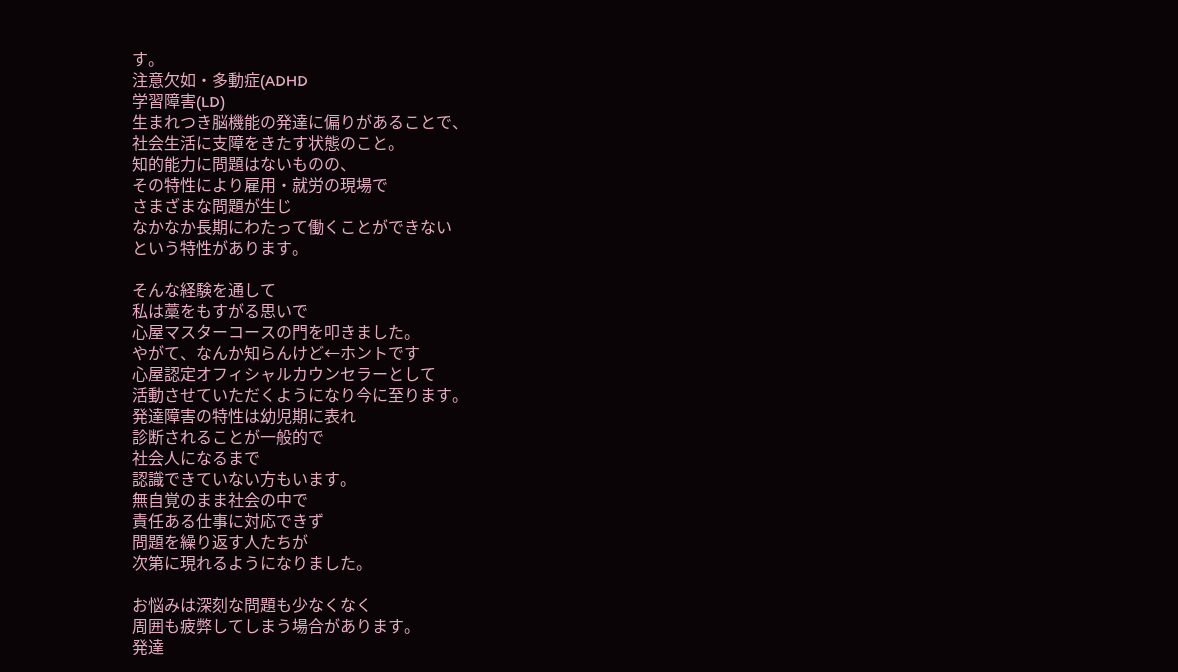す。
注意欠如・多動症(ADHD
学習障害(LD)
生まれつき脳機能の発達に偏りがあることで、
社会生活に支障をきたす状態のこと。
知的能力に問題はないものの、
その特性により雇用・就労の現場で
さまざまな問題が生じ
なかなか長期にわたって働くことができない
という特性があります。

そんな経験を通して
私は藁をもすがる思いで
心屋マスターコースの門を叩きました。
やがて、なんか知らんけど←ホントです
心屋認定オフィシャルカウンセラーとして
活動させていただくようになり今に至ります。
発達障害の特性は幼児期に表れ
診断されることが一般的で
社会人になるまで
認識できていない方もいます。
無自覚のまま社会の中で
責任ある仕事に対応できず
問題を繰り返す人たちが
次第に現れるようになりました。

お悩みは深刻な問題も少なくなく
周囲も疲弊してしまう場合があります。
発達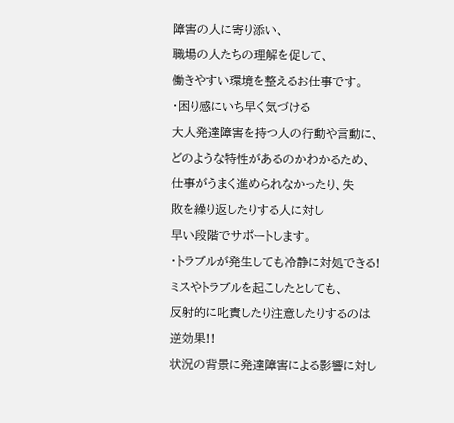障害の人に寄り添い、
職場の人たちの理解を促して、
働きやすい環境を整えるお仕事です。
・困り感にいち早く気づける
大人発達障害を持つ人の行動や言動に、
どのような特性があるのかわかるため、
仕事がうまく進められなかったり、失
敗を繰り返したりする人に対し
早い段階でサポートします。
・トラブルが発生しても冷静に対処できる!
ミスやトラブルを起こしたとしても、
反射的に叱責したり注意したりするのは
逆効果!!
状況の背景に発達障害による影響に対し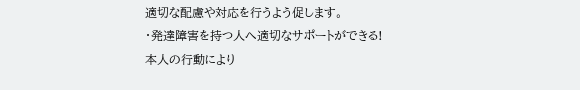適切な配慮や対応を行うよう促します。
・発達障害を持つ人へ適切なサポートができる!
本人の行動により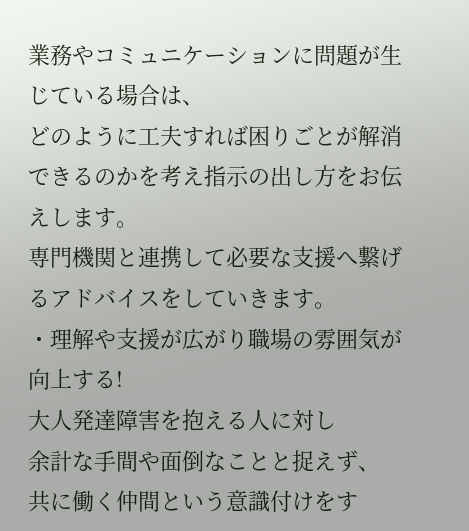業務やコミュニケーションに問題が生じている場合は、
どのように工夫すれば困りごとが解消できるのかを考え指示の出し方をお伝えします。
専門機関と連携して必要な支援へ繋げるアドバイスをしていきます。
・理解や支援が広がり職場の雰囲気が向上する!
大人発達障害を抱える人に対し
余計な手間や面倒なことと捉えず、
共に働く仲間という意識付けをす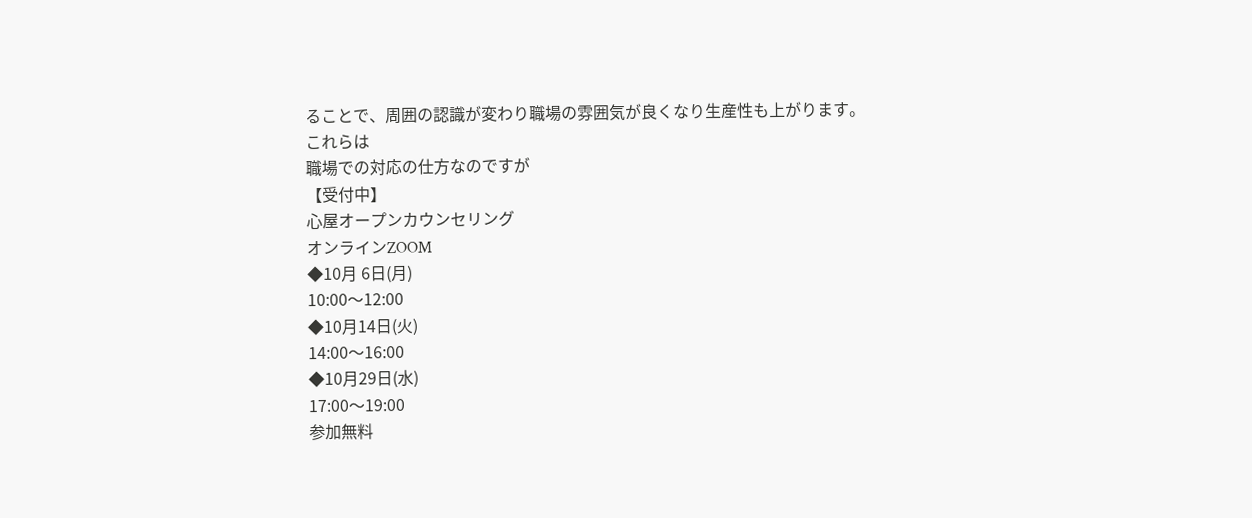ることで、周囲の認識が変わり職場の雰囲気が良くなり生産性も上がります。
これらは
職場での対応の仕方なのですが
【受付中】
心屋オープンカウンセリング
オンラインZOOM
◆10月 6日(月)
10:00〜12:00
◆10月14日(火)
14:00〜16:00
◆10月29日(水)
17:00〜19:00
参加無料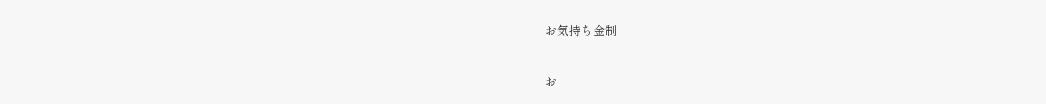お気持ち金制

お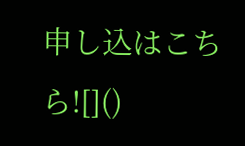申し込はこちら![]()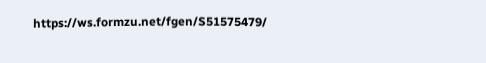https://ws.formzu.net/fgen/S51575479/